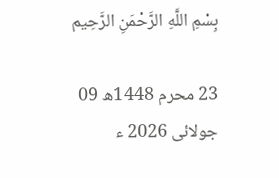بِسْمِ اللَّهِ الرَّحْمَنِ الرَّحِيم

23 محرم 1448ھ 09 جولائی 2026 ء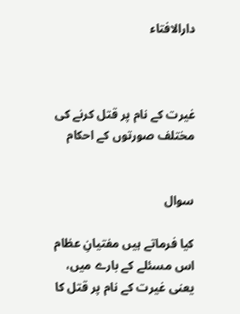دارالافتاء



غیرت کے نام پر قتل کرنے کی مختلف صورتوں کے احکام


سوال

کیا فرماتے ہیں مفتیانِ عظام اس مسئلے کے بارے میں، یعنی غیرت کے نام پر قتل کا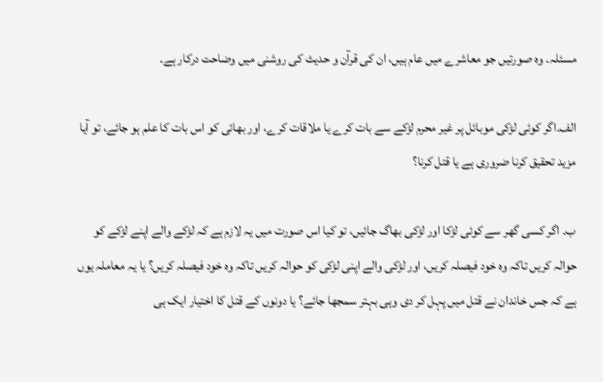مسئلہ۔ وہ صورتیں جو معاشرے میں عام ہیں، ان کی قرآن و حدیث کی روشنی میں وضاحت درکار ہے۔

الف۔اگر کوئی لڑکی موبائل پر غیر محرم لڑکے سے بات کرے یا ملاقات کرے، اور بھائی کو اس بات کا علم ہو جائے، تو آیا مزید تحقیق کرنا ضروری ہے یا قتل کرنا؟

ب۔ اگر کسی گھر سے کوئی لڑکا اور لڑکی بھاگ جائیں، تو کیا اس صورت میں یہ لازم ہے کہ لڑکے والے اپنے لڑکے کو حوالہ کریں تاکہ وہ خود فیصلہ کریں، اور لڑکی والے اپنی لڑکی کو حوالہ کریں تاکہ وہ خود فیصلہ کریں؟ یا یہ معاملہ یوں ہے کہ جس خاندان نے قتل میں پہل کر دی وہی بہتر سمجھا جائے؟ یا دونوں کے قتل کا اختیار ایک ہی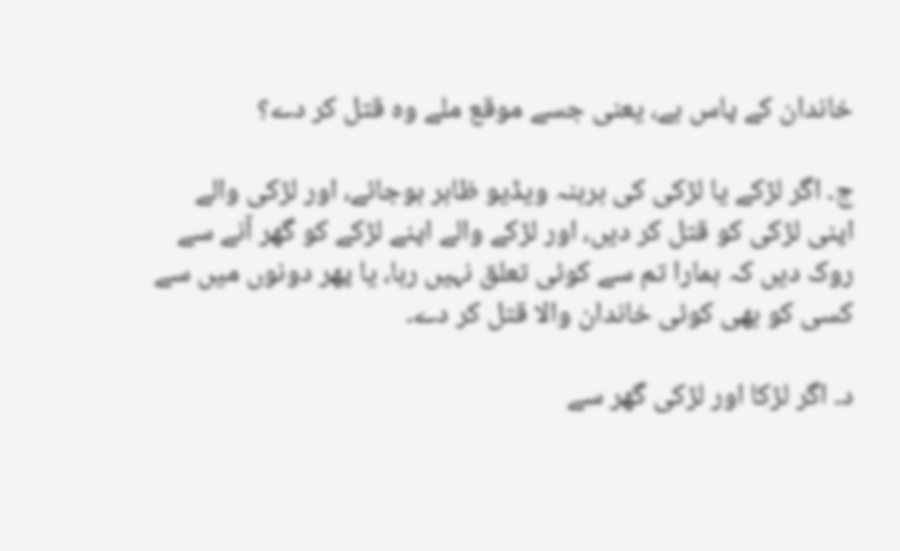خاندان کے پاس ہے، یعنی جسے موقع ملے وہ قتل کر دے؟

ج۔ اگر لڑکے یا لڑکی کی برہنہ ویڈیو ظاہر ہوجائے، اور لڑکی والے اپنی لڑکی کو قتل کر دیں، اور لڑکے والے اپنے لڑکے کو گھر آنے سے روک دیں کہ ہمارا تم سے کوئی تعلق نہیں رہا، یا پھر دونوں میں سے کسی کو بھی کوئی خاندان والا قتل کر دے۔

د۔ اگر لڑکا اور لڑکی گھر سے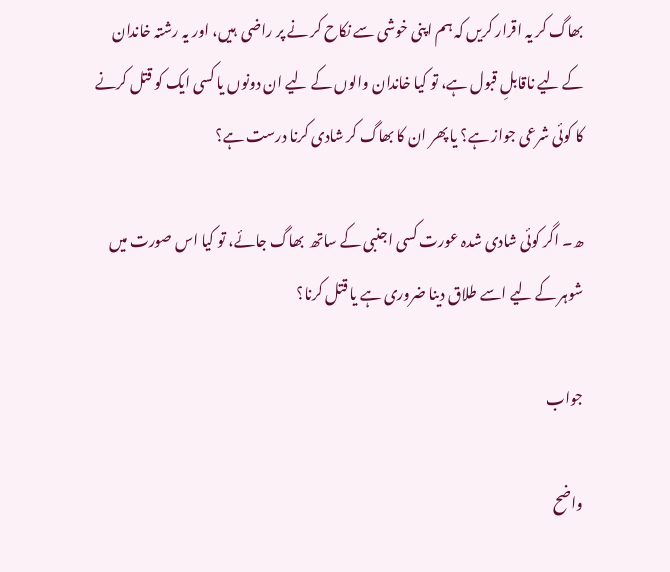بھاگ کر یہ اقرار کریں کہ ہم اپنی خوشی سے نکاح کر نے پر راضی  ہیں، اور یہ رشتہ خاندان کے لیے ناقابلِ قبول ہے، تو کیا خاندان والوں کے لیے ان دونوں یا کسی ایک کو قتل کرنے کا کوئی شرعی جواز ہے؟ یا پھر ان کا بھاگ کر شادی کرنا درست ہے؟

ھ۔ اگر کوئی شادی شدہ عورت کسی اجنبی کے ساتھ  بھاگ جائے، تو کیا اس صورت میں شوہر کے لیے اسے طلاق دینا ضروری ہے یا قتل کرنا؟

جواب

واضح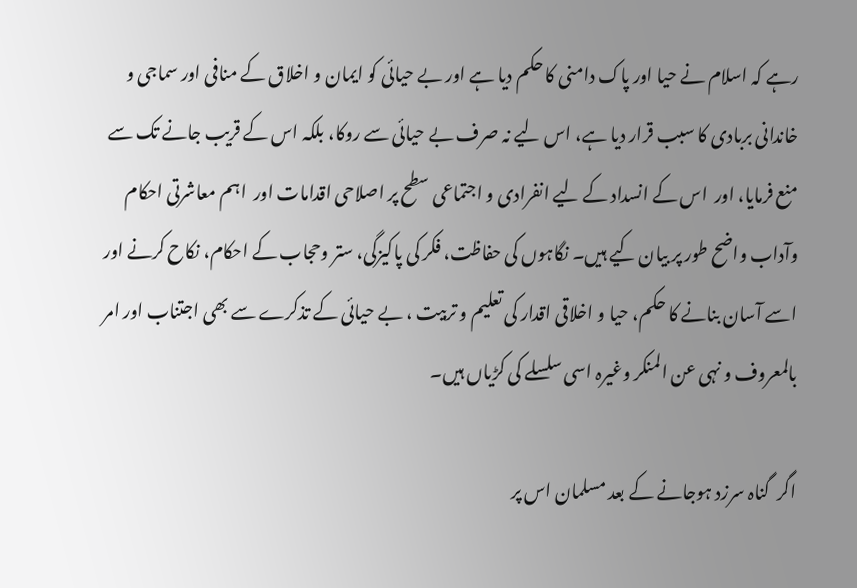رہے کہ اسلام نے حیا اور پاک دامنی کا حکم دیا ہے اور بے حیائی کو ایمان و اخلاق کے منافی اور سماجی و خاندانی بربادی کا سبب قرار دیا ہے، اس لیے نہ صرف بے حیائی سے روکا، بلکہ اس کے قریب جانے تک سے منع فرمایا، اور  اس کے انسداد کے لیے انفرادی و اجتماعی سطح پر اصلاحی اقدامات اور  اہم معاشرتی احکام وآداب واضح طور پر بیان کیے ہیں۔ نگاہوں کی حفاظت، فکر کی پاکیزگی، ستر وحجاب کے احکام، نکاح کرنے اور اسے آسان بنانے کا حکم، حیا و اخلاقی اقدار کی تعلیم و تربیت ، بے حیائی کے تذکرے سے بھی اجتناب اور امر بالمعروف و نہی عن المنکر وغیرہ اسی سلسلے کی کڑیاں ہیں۔

اگر  گناہ سرزد ہوجانے کے بعد مسلمان اس پر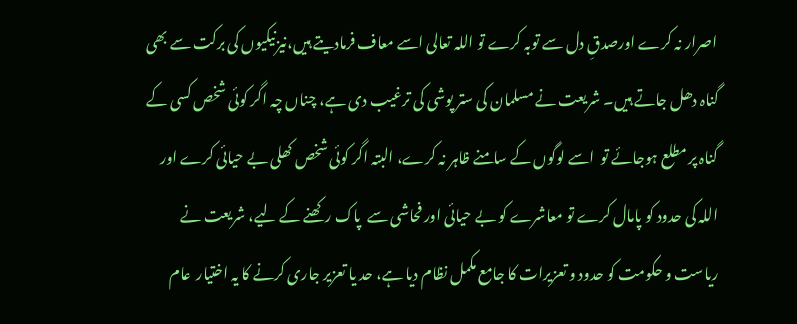اصرار نہ کرے اورصدقِ دل سے توبہ کرے تو اللہ تعالی اسے معاف فرمادیتے ہیں،نیزنیکیوں کی برکت سے بھی گناہ دھل جاتے ہیں۔ شریعت نے مسلمان کی ستر پوشی کی ترغیب دی ہے، چناں چہ اگر کوئی شخص کسی کے گناہ پر مطلع ہوجائے تو  اسے لوگوں کے سامنے ظاہر نہ کرے، البتہ اگر کوئی شخص کھلی بے حیائی کرے اور اللہ کی حدود کو پامال کرے تو معاشرے کو بے حیائی اور فحاشی سے  پاک رکھنے کے لیے، شریعت نے ریاست و حکومت کو حدود و تعزیرات کا جامع مکمل نظام دیا ہے، حد یا تعزیر جاری کرنے کا یہ اختیار  عام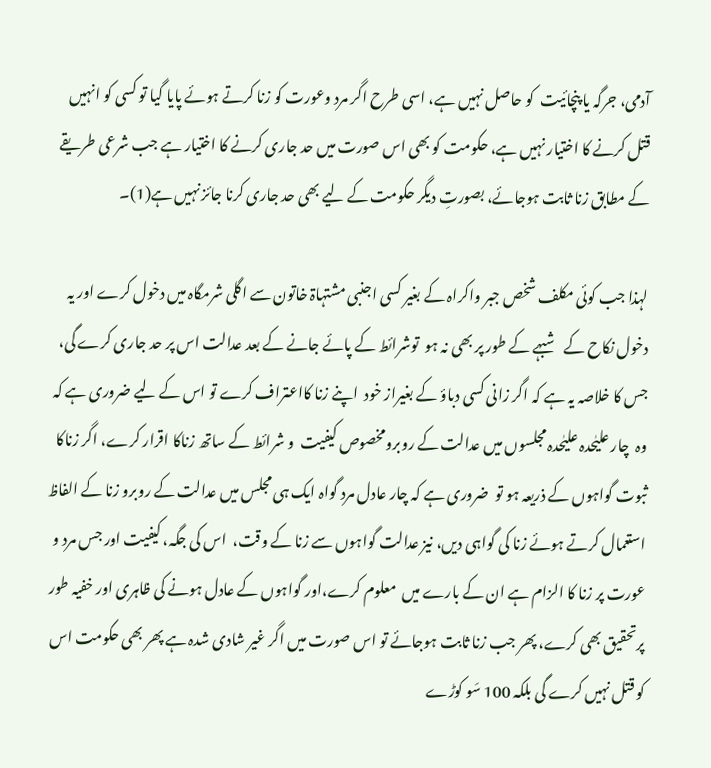آدمی، جرگہ یا پنچائیت  کو حاصل نہیں ہے، اسی طرح اگر مرد وعورت کو زنا کرتے ہوئے پایا گیا تو کسی کو انہیں  قتل کرنے کا اختیار نہیں ہے، حکومت کو بھی اس صورت میں حد جاری کرنے کا اختیار ہے جب شرعی طریقے کے مطابق زنا ثابت ہوجائے، بصورتِ دیگر حکومت کے لیے بھی حد جاری کرنا جائز نہیں ہے(1)۔

لہذا جب کوئی مکلف شخص جبر واکراہ کے بغیر کسی اجنبی مشتہاۃ خاتون سے اگلی شرمگاہ میں دخول کرے اور یہ دخول نکاح کے شبہے کے طور پر بھی نہ ہو  توشرائط کے پائے جانے کے بعد عدالت اس پر حد جاری کرے گی، جس کا خلاصہ یہ ہے کہ اگر زانی کسی دباؤ کے بغیراز خود  اپنے زنا کااعتراف کرے تو اس کے لیے ضروری ہے کہ وہ  چار علیٰحدہ علیٰحدہ مجلسوں میں عدالت کے روبرومخصوص کیفیت  و شرائط کے ساتھ زناکا اقرار کرے، اگر زناکا ثبوت گواہوں کے ذریعہ ہو تو  ضروری ہے کہ چار عادل مرد گواہ ایک ہی مجلس میں عدالت کے روبرو زنا کے الفاظ استعمال کرتے ہوئے زنا کی گواہی دیں، نیز عدالت گواہوں سے زنا کے وقت،  اس کی جگہ، کیفیت اور جس مرد و عورت پر زنا کا الزام ہے ان کے بارے میں  معلوم کرے،اور گواہوں کے عادل ہونے کی ظاہری اور خفیہ طور پرتحقیق بھی کرے، پھر جب زنا ثابت ہوجائے تو اس صورت میں اگر غیر شادی شدہ ہے پھر بھی حکومت اس کو قتل نہیں کرے گی بلکہ 100 سَو کوڑے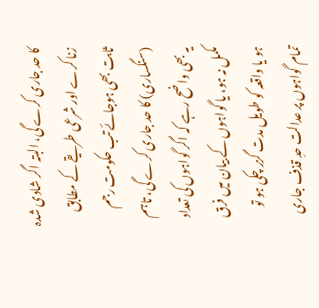کا حد جاری کرے گی، البتہ اگر شادی شدہ زنا کرے اور شرعی طریقے کے مطابق ثابت بھی ہوجائے تب حکومت رجم (سنگساری) کا حد جاری کرے گی، تاہم یہ بھی واضح رہے کہ اگر گواہوں کی تعداد مکمل نہ ہو، یا گواہوں کے بیان میں فرق ہو یا واقعہ کو طویل مدت گزر چکی ہو تو تمام گواہوں پر عدالت حدِ قذف جاری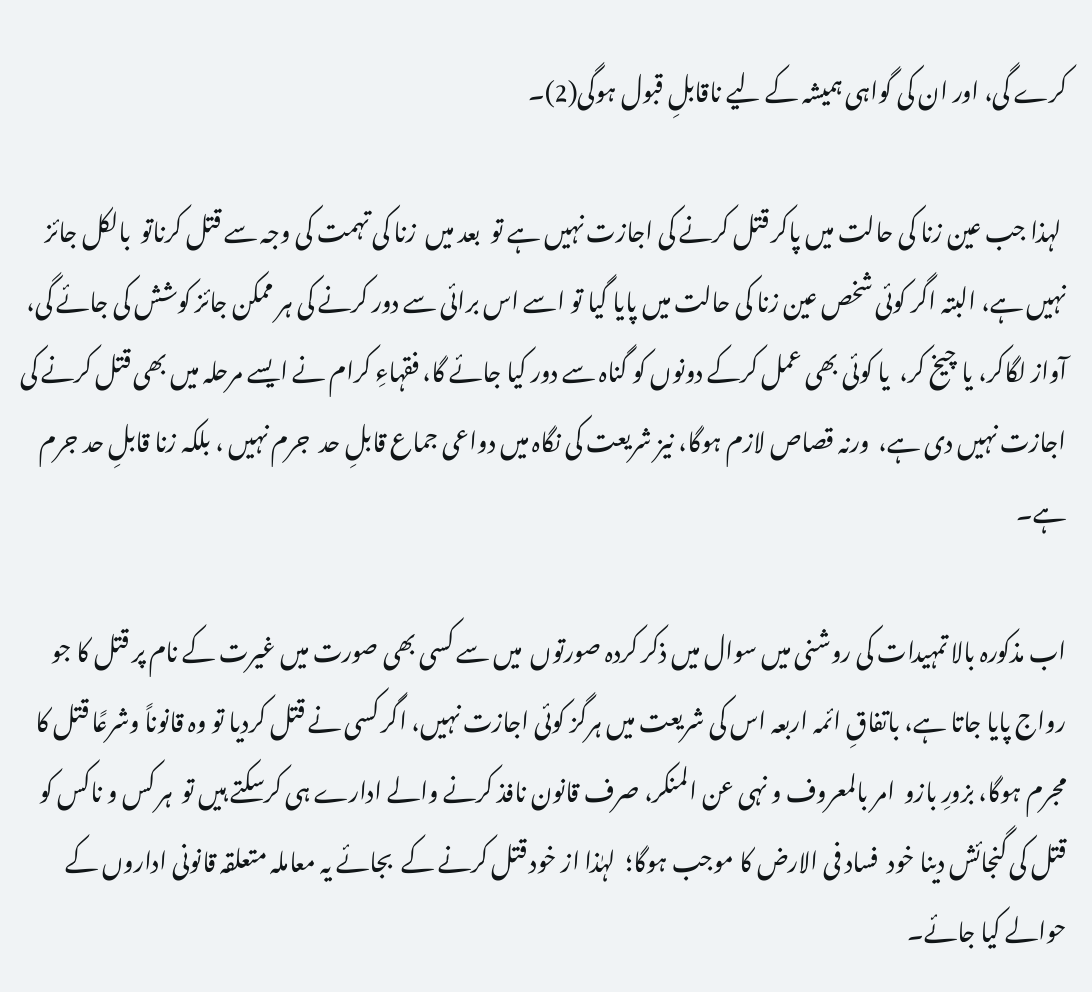کرے گی، اور ان کی گواہی ہمیشہ کے لیے ناقابلِ قبول ہوگی(2)۔

 لہذا جب عین زنا کی حالت میں پاکر قتل کرنے کی اجازت نہیں ہے تو  بعد میں  زنا کی تہمت کی وجہ سے قتل کرناتو  بالکل جائز نہیں ہے، البتہ اگر کوئی شخص عین زنا کی حالت میں پایا گیا تو اسے اس برائی سے دور کرنے کی ہر ممکن جائز کوشش کی جائے گی، آواز لگاکر، یا چیخ کر،  یا کوئی بھی عمل کرکے دونوں کو گناہ سے دور کیا جائے گا، فقہاءِ کرام نے ایسے مرحلہ میں بھی قتل کرنے کی  اجازت نہیں دی ہے،  ورنہ قصاص لازم ہوگا، نیز شریعت کی نگاہ میں دواعی جماع قابلِ حد  جرم نہیں ، بلکہ زنا قابلِ حد جرم ہے۔

اب مذکورہ بالا تمہیدات کی روشنی میں سوال میں ذکر کردہ صورتوں  میں سے کسی بھی صورت میں غیرت کے نام پر قتل کا جو رواج پایا جاتا ہے، باتفاقِ ائمہ اربعہ اس کی شریعت میں ہرگز کوئی اجازت نہیں، اگر کسی نے قتل کردیا تو وہ قانوناً وشرعًا قتل کا مجرم ہوگا، بزورِ بازو  امر بالمعروف و نہی عن المنکر، صرف قانون نافذ کرنے والے ادارے ہی کرسکتے ہیں تو  ہر کس و ناکس کو قتل کی گنجائش دینا خود  فساد فی الارض کا موجب ہوگا؛  لہٰذا از خود قتل کرنے کے  بجائے یہ معاملہ متعلقہ قانونی اداروں کے حوالے کیا جائے۔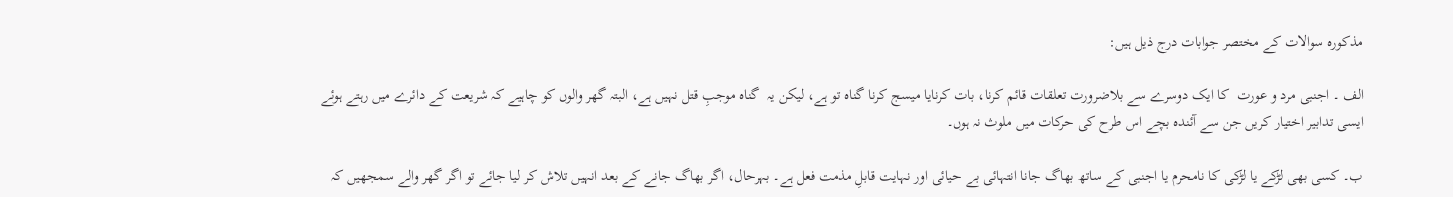مذکورہ سوالات کے مختصر جوابات درج ذیل ہیں:

الف ۔ اجنبی مرد و عورت  کا ایک دوسرے سے بلاضرورت تعلقات قائم کرنا، بات کرنایا میسج کرنا گناہ تو ہے، لیکن یہ  گناہ موجبِ قتل نہیں ہے، البتہ گھر والوں کو چاہیے کہ شریعت کے دائرے میں رہتے ہوئے ایسی تدابیر اختیار کریں جن سے آئندہ بچے اس طرح کی حرکات میں ملوث نہ ہوں۔

ب۔ کسی بھی لڑکے یا لڑکی کا نامحرم یا اجنبی کے ساتھ بھاگ جانا انتہائی بے حیائی اور نہایت قابلِ مذمت فعل ہے۔ بہرحال، اگر بھاگ جانے کے بعد انہیں تلاش کر لیا جائے تو اگر گھر والے سمجھیں کہ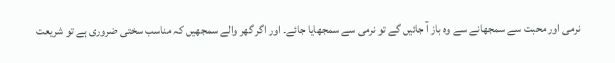نرمی اور محبت سے سمجھانے سے وہ باز آ جائیں گے تو نرمی سے سمجھایا جائے۔ اور اگر گھر والے سمجھیں کہ مناسب سختی ضروری ہے تو شریعت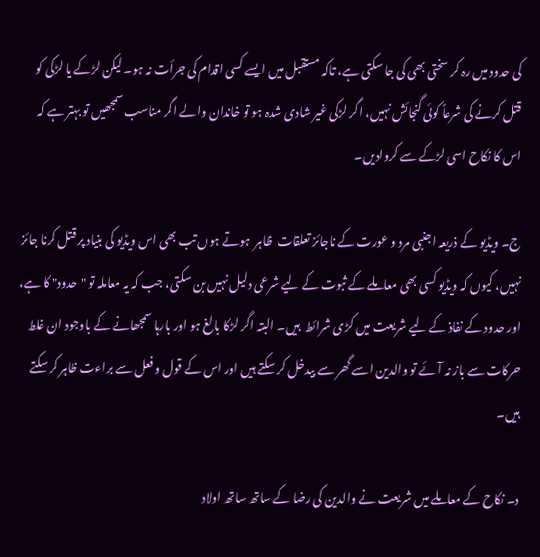کی حدود میں رہ کر سختی بھی کی جا سکتی ہے، تاکہ مستقبل میں ایسے کسی اقدام کی جرأت نہ ہو۔ لیکن لڑکے یا لڑکی کو قتل کرنے کی شرعاً کوئی گنجائش نہیں، اگر لڑکی غیر شادی شدہ ہو تو خاندان والے اگر مناسب سمجھیں تو بہتر ہے کہ اس کا نکاح اسی لڑکے سے کروادیں۔

ج۔ ویڈیو کے ذریعہ اجنبی مرد و عورت کے ناجائز تعلقات  ظاہر  ہوتے ہوں تب بھی اس ویڈیو کی بنیاد پر قتل کرنا جائز نہیں، کیوں کہ ویڈیو کسی بھی معاملے کے ثبوت کے لیے شرعی دلیل نہیں بن سکتی، جب کہ یہ معاملہ تو "حدود" کا ہے، اور حدود کے نفاذ کے لیے شریعت میں کڑی شرائط  ہیں۔ البتہ اگر لڑکا بالغ ہو اور بارہا سمجھانے کے باوجود ان غلط حرکات سے باز نہ آئے تو والدین اسے گھر سے بیدخل کر سکتے ہیں اور اس کے قول و فعل سے براءت ظاہر کر سکتے ہیں۔

د۔ نکاح کے معاملے میں شریعت نے والدین کی رضا کے ساتھ ساتھ اولاد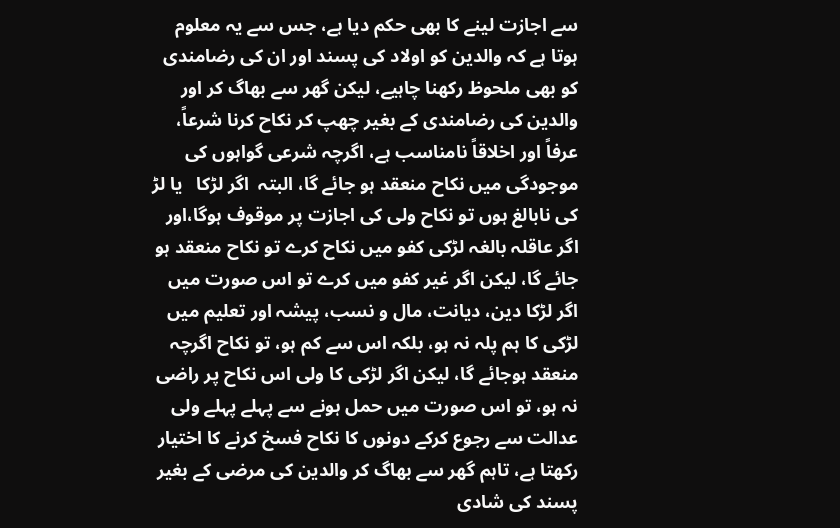سے اجازت لینے کا بھی حکم دیا ہے، جس سے یہ معلوم ہوتا ہے کہ والدین کو اولاد کی پسند اور ان کی رضامندی کو بھی ملحوظ رکھنا چاہیے، لیکن گھر سے بھاگ کر اور والدین کی رضامندی کے بغیر چھپ کر نکاح کرنا شرعاً، عرفاً اور اخلاقاً نامناسب ہے، اگرچہ شرعی گواہوں کی موجودگی میں نکاح منعقد ہو جائے گا، البتہ  اگر لڑکا   یا لڑ کی نابالغ ہوں تو نکاح ولی کی اجازت پر موقوف ہوگا،اور اگر عاقلہ بالغہ لڑکی کفو میں نکاح کرے تو نکاح منعقد ہو جائے گا، لیکن اگر غیر کفو میں کرے تو اس صورت میں  اگر لڑکا دین، دیانت، مال و نسب، پیشہ اور تعلیم میں لڑکی کا ہم پلہ نہ ہو، بلکہ اس سے کم ہو، تو نکاح اگرچہ منعقد ہوجائے گا، لیکن اگر لڑکی کا ولی اس نکاح پر راضی نہ ہو، تو اس صورت میں حمل ہونے سے پہلے پہلے ولی عدالت سے رجوع کرکے دونوں کا نکاح فسخ کرنے کا اختیار رکھتا ہے، تاہم گھر سے بھاگ کر والدین کی مرضی کے بغیر پسند کی شادی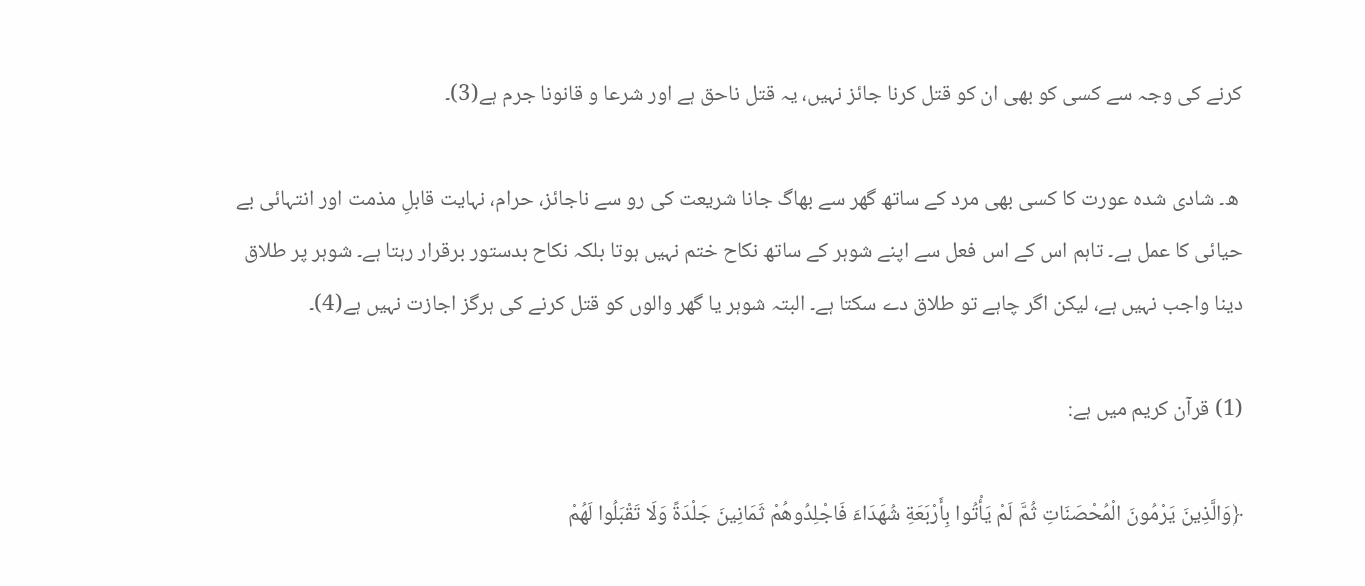کرنے کی وجہ سے کسی کو بھی ان کو قتل کرنا جائز نہیں، یہ قتل ناحق ہے اور شرعا و قانونا جرم ہے(3)۔

 ھ۔ شادی شدہ عورت کا کسی بھی مرد کے ساتھ گھر سے بھاگ جانا شریعت کی رو سے ناجائز، حرام، نہایت قابلِ مذمت اور انتہائی بے حیائی کا عمل ہے۔ تاہم اس کے اس فعل سے اپنے شوہر کے ساتھ نکاح ختم نہیں ہوتا بلکہ نکاح بدستور برقرار رہتا ہے۔ شوہر پر طلاق دینا واجب نہیں ہے، لیکن اگر چاہے تو طلاق دے سکتا ہے۔ البتہ شوہر یا گھر والوں کو قتل کرنے کی ہرگز اجازت نہیں ہے(4)۔

(1) قرآن کریم میں ہے:

﴿وَالَّذِينَ يَرْمُونَ الْمُحْصَنَاتِ ثُمَّ لَمْ يَأْتُوا بِأَرْبَعَةِ شُهَدَاءَ فَاجْلِدُوهُمْ ثَمَانِينَ جَلْدَةً وَلَا تَقْبَلُوا لَهُمْ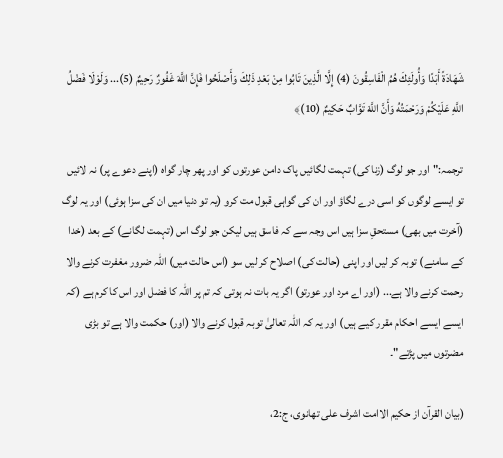شَهَادَةً أَبَدًا وَأُولَئِكَ هُمُ الْفَاسِقُونَ (4) إِلَّا الَّذِينَ تَابُوا مِنْ بَعْدِ ذَلِكَ وَأَصْلَحُوا فَإِنَّ اللَّهَ غَفُورٌ رَحِيمٌ (5)... وَلَوْلَا فَضْلُ اللَّهِ عَلَيْكُمْ وَرَحْمَتُهُ وَأَنَّ اللَّهَ تَوَّابٌ حَكِيمٌ (10)﴾

ترجمہ:"اور جو لوگ (زنا کی) تہمت لگائیں پاک دامن عورتوں کو اور پھر چار گواہ (اپنے دعوے پر) نہ لائیں تو ایسے لوگوں کو اسی درے لگاؤ اور ان کی گواہی قبول مت کرو (یہ تو دنیا میں ان کی سزا ہوئی) اور یہ لوگ (آخرت میں بھی) مستحقِ سزا ہیں اس وجہ سے کہ فاسق ہیں لیکن جو لوگ اس (تہمت لگانے) کے بعد (خدا کے سامنے) توبہ کر لیں اور اپنی (حالت کی) اصلاح کر لیں سو (اس حالت میں) اللہ ضرور مغفرت کرنے والا رحمت کرنے والا ہے... (اور اے مرد اور عورتو) اگر یہ بات نہ ہوتی کہ تم پر اللہ کا فضل اور اس کا کرم ہے (کہ ایسے ایسے احکام مقرر کیے ہیں) اور یہ کہ اللہ تعالیٰ توبہ قبول کرنے والا (اور) حکمت والا ہے تو بڑی مضرتوں میں پڑتے"۔

(بیان القرآن از حکیم الاامت اشرف علی تھانوی، ج:2،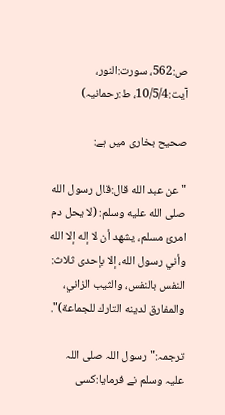ص:562، سورت:النور، آیت:10/5/4، ط:رحمانیہ)

صحیح بخاری میں ہے:

"عن عبد الله قال:قال رسول الله صلى الله عليه وسلم: (لا يحل دم امرئ مسلم، يشهد أن لا إله إلا الله وأني رسول الله، إلا بإحدى ثلاث: النفس ‌بالنفس، والثيب الزاني، والمفارق لدينه التارك للجماعة)".

ترجمہ:"رسول اللہ صلی اللہ علیہ وسلم نے فرمایا:کسی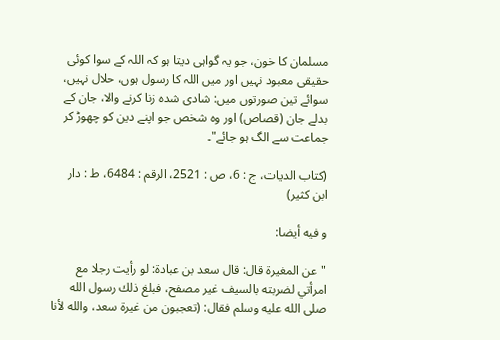مسلمان کا خون، جو یہ گواہی دیتا ہو کہ اللہ کے سوا کوئی حقیقی معبود نہیں اور میں اللہ کا رسول ہوں، حلال نہیں، سوائے تین صورتوں میں: شادی شدہ زنا کرنے والا، جان کے بدلے جان (قصاص) اور وہ شخص جو اپنے دین کو چھوڑ کر جماعت سے الگ ہو جائے"۔

(كتاب الديات، ج : 6، ص : 2521، الرقم : 6484، ط : دار ابن كثير)

و فيه أيضا:

"عن المغيرة قال: قال سعد بن عبادة: لو رأيت رجلا مع امرأتي لضربته بالسيف غير مصفح، فبلغ ذلك رسول الله صلى الله عليه وسلم فقال: (تعجبون من غيرة سعد، والله لأنا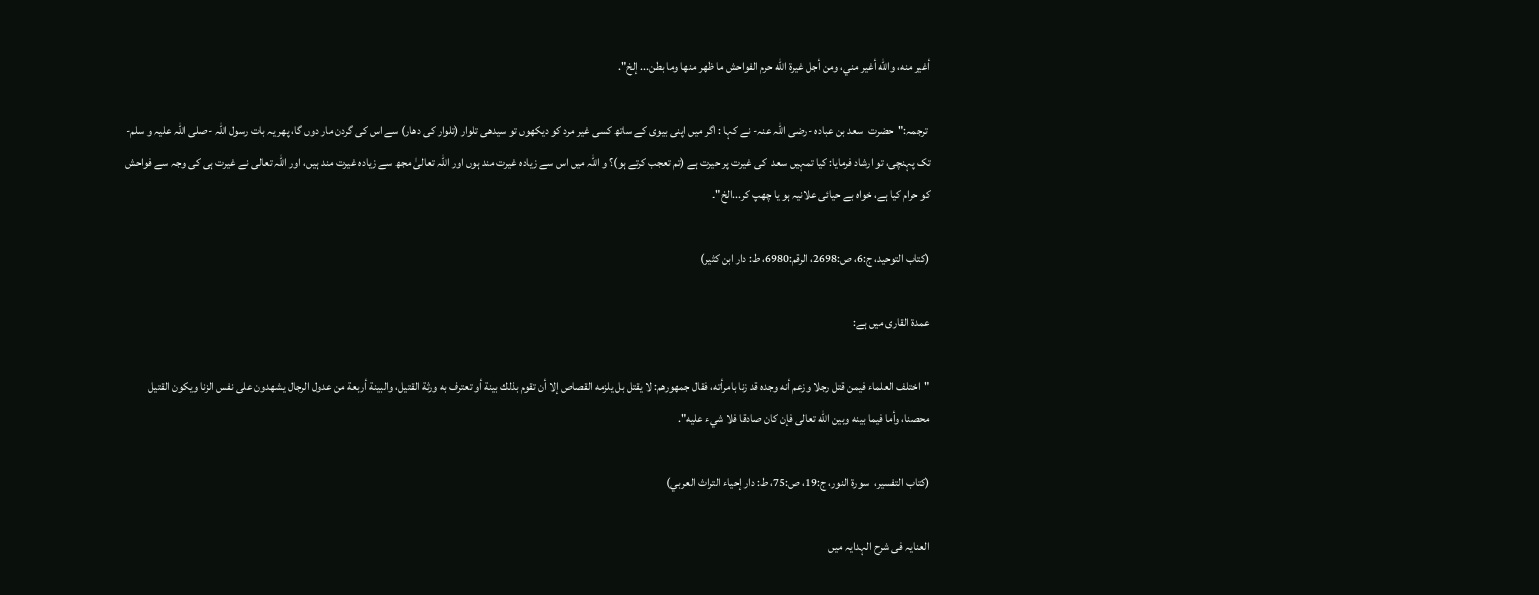أغير منه، والله أغير مني، ومن أجل غيرة الله حرم الفواحش ما ظهر منها وما بطن... إلخ".

 ترجمہ:"حضرت  سعد بن عبادہ -رضی اللہ عنہ- نے کہا : اگر میں اپنی بیوی کے ساتھ کسی غیر مرد کو دیکھوں تو سیدھی تلوار (تلوار کی دھار) سے اس کی گردن مار دوں گا، پھر یہ بات رسول اللہ -صلی اللہ علیہ و سلم- تک پہنچی، تو ارشاد فرمایا: کیا تمہیں سعد  کی غیرت پر حیرت ہے (تم تعجب کرتے ہو)؟ و اللہ میں اس سے زیادہ غیرت مند ہوں اور اللہ تعالیٰ مجھ سے زیادہ غیرت مند ہیں، اور اللہ تعالی نے غیرت ہی کی وجہ سے فواحش کو حرام کیا ہے، خواہ بے حیائی علانیہ ہو یا چھپ کر...الخ"۔

(كتاب التوحيد، ج:6، ص:2698، الرقم:6980، ط: دار ابن كثير)

عمدۃ القاری میں ہے:

"اختلف العلماء فيمن قتل رجلا وزعم أنه وجده قد زنا بامرأته، فقال جمهورهم: لا يقتل بل يلزمه القصاص إلا أن تقوم بذلك بينة أو تعترف به ‌ورثة ‌القتيل، والبينة أربعة من عدول الرجال يشهدون على نفس الزنا ويكون القتيل محصنا، وأما فيما بينه وبين الله تعالى فإن كان صادقا فلا شيء عليه".

(كتاب التفسير،  سورة النور، ج:19، ص:75، ط: دار إحياء التراث العربي)

العنایہ فی شرح الہدایہ میں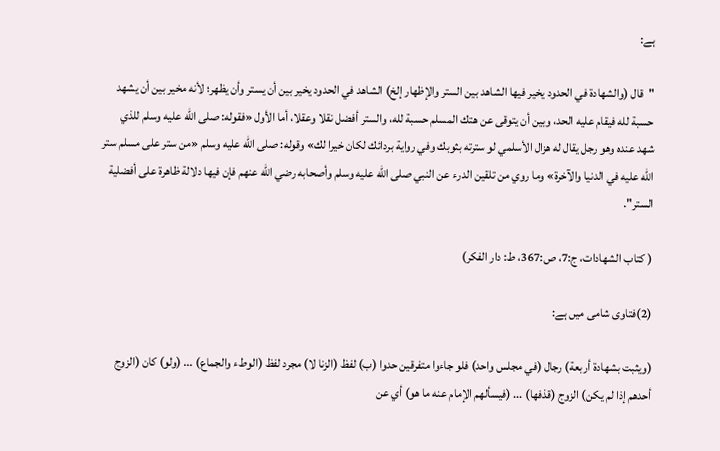ہے:

"قال (والشهادة في الحدود يخير فيها الشاهد بين الستر والإظهار إلخ) الشاهد في الحدود يخير بين أن يستر وأن يظهر؛ لأنه مخير بين أن يشهد حسبة لله فيقام عليه الحد، وبين أن يتوقى عن هتك المسلم حسبة لله، والستر أفضل نقلا وعقلا، أما الأول «فقوله: صلى الله عليه وسلم للذي شهد عنده وهو رجل يقال له هزال الأسلمي لو سترته بثوبك وفي رواية بردائك لكان خيرا لك» وقوله: صلى الله عليه وسلم «من ستر على مسلم ستر الله عليه في الدنيا والآخرة» وما روي من تلقين الدرء عن النبي صلى الله عليه وسلم وأصحابه رضي الله عنهم فإن فيها دلالة ظاهرة على أفضلية الستر".

( كتاب الشهادات، ج:7، ص:367، ط: دار الفكر)

(2)فتاوی شامی میں ہے:

(ويثبت بشهادة أربعة) رجال (في مجلس واحد) فلو جاءوا متفرقين حدوا (ب) لفظ (الزنا لا) مجرد لفظ (الوطء والجماع) ... (ولو) كان (الزوج أحدهم إذا لم يكن) الزوج (قذفها) ... (فيسألهم الإمام عنه ما هو) أي عن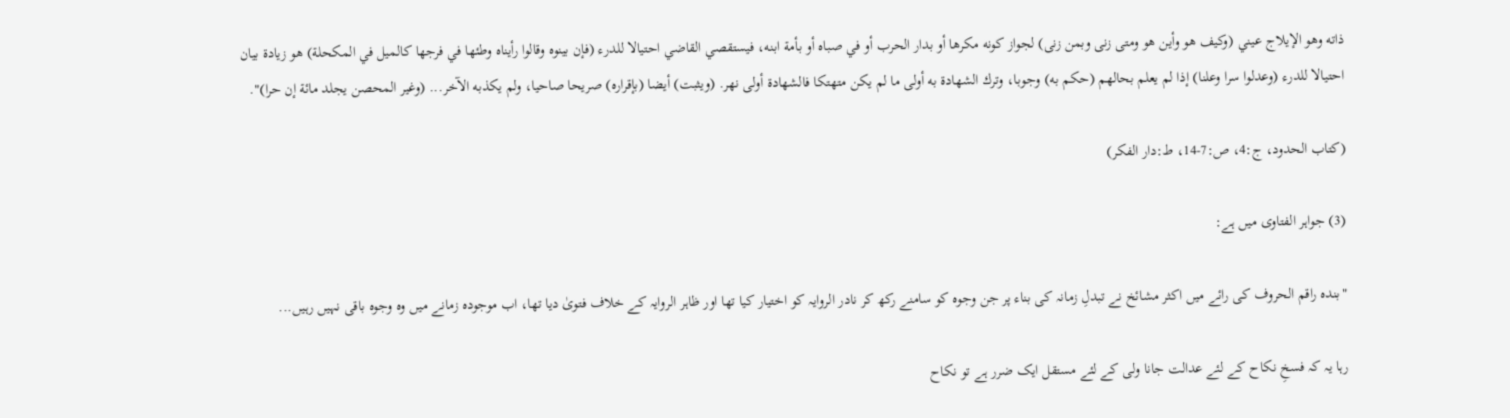ذاته وهو الإيلاج عيني (وكيف هو وأين هو ومتى زنى وبمن زنى) لجواز كونه مكرها أو بدار الحرب أو في صباه أو بأمة ابنه، فيستقصي القاضي احتيالا للدرء (فإن بينوه وقالوا رأيناه وطئها في فرجها كالميل في المكحلة) هو زيادة بيان احتيالا للدرء (وعدلوا سرا وعلنا) إذا لم يعلم بحالهم (حكم به) وجوبا، وترك الشهادة به أولى ما لم يكن متهتكا فالشهادة أولى نهر. (ويثبت) أيضا (بإقراره) صريحا صاحيا، ولم يكذبه الآخر... (وغير المحصن يجلد مائة إن حرا)".

(كتاب الحدود، ج:4، ص:7-14، ط:دار الفكر)

(3) جواہر الفتاوی میں ہے:

"بندہ راقم الحروف کی رائے میں اکثر مشائخ نے تبدلِ زمانہ کی بناء پر جن وجوہ کو سامنے رکھ کر نادر الروایہ کو اختیار کیا تھا اور ظاہر الروایہ کے خلاف فتویٰ دیا تھا، اب موجودہ زمانے میں وہ وجوہ باقی نہیں رہیں...

رہا یہ کہ فسخِ نکاح کے لئے عدالت جانا ولی کے لئے مستقل ایک ضرر ہے تو نکاح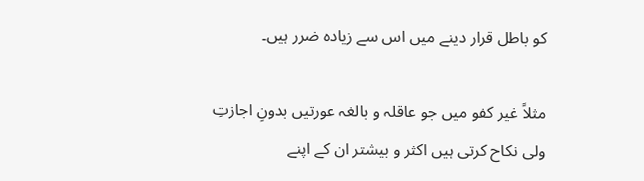کو باطل قرار دینے میں اس سے زیادہ ضرر ہیں۔

مثلاً غیر کفو میں جو عاقلہ و بالغہ عورتیں بدونِ اجازتِ ولی نکاح کرتی ہیں اکثر و بیشتر ان کے اپنے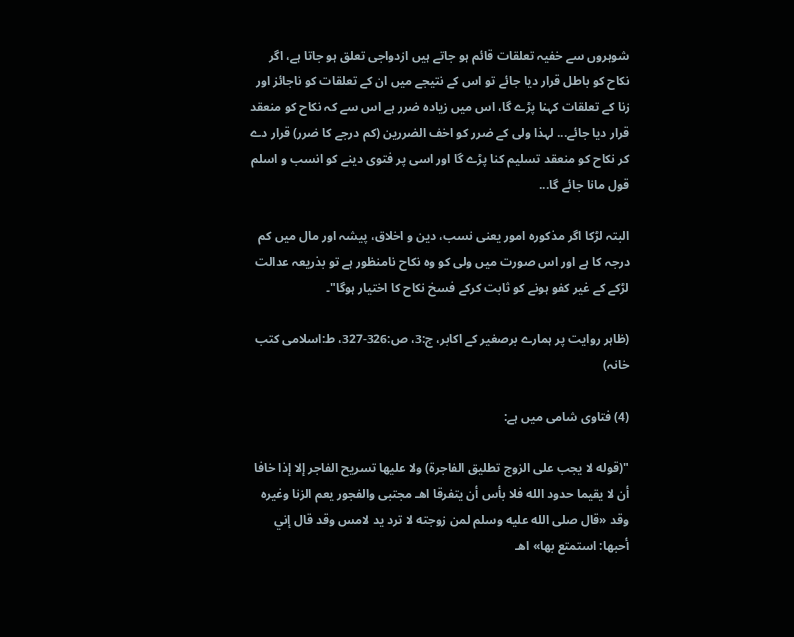شوہروں سے خفیہ تعلقات قائم ہو جاتے ہیں ازدواجی تعلق ہو جاتا ہے، اگر نکاح کو باطل قرار دیا جائے تو اس کے نتیجے میں ان کے تعلقات کو ناجائز اور زنا کے تعلقات کہنا پڑے گا، اس میں زیادہ ضرر ہے اس سے کہ نکاح کو منعقد قرار دیا جائے... لہذا ولی کے ضرر کو اخف الضررین (کم درجے کا ضرر) قرار دے کر نکاح کو منعقد تسلیم کنا پڑے گا اور اسی پر فتوی دینے کو انسب و اسلم قول مانا جائے گا...

البتہ لڑکا اگر مذکورہ امور یعنی نسب، دین و اخلاق، پیشہ اور مال میں کم درجہ کا ہے اور اس صورت میں ولی کو وہ نکاح نامنظور ہے تو بذریعہ عدالت لڑکے کے غیر کفو ہونے کو ثابت کرکے فسخ نکاح کا اختیار ہوگا"۔

(ظاہر روایت پر ہمارے برصغیر کے اکابر، ج:3، ص:326-327، ط:اسلامی کتب خانہ)

(4) فتاوی شامی میں ہے:

"(قوله لا يجب على الزوج تطليق الفاجرة) ولا عليها تسريح الفاجر إلا إذا خافا أن لا يقيما حدود الله فلا بأس أن يتفرقا اهـ مجتبى والفجور يعم الزنا وغيره وقد «قال صلى الله عليه وسلم لمن زوجته لا ترد يد لامس وقد قال إني أحبها: استمتع بها» اهـ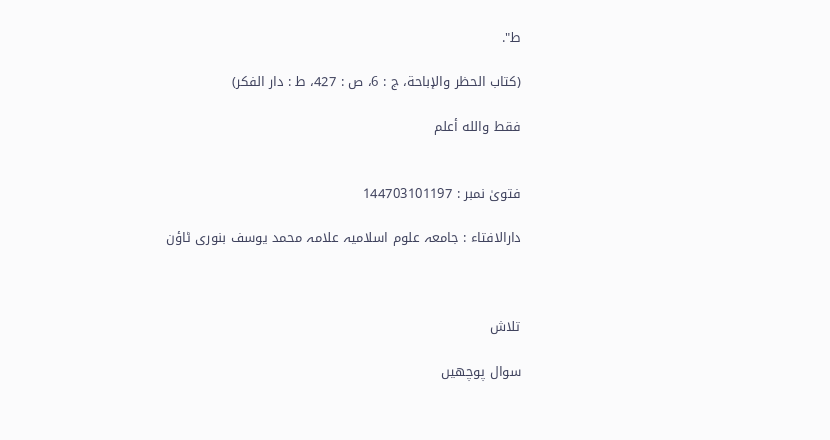ط".

(كتاب الحظر والإباحة، ج : 6، ص : 427، ط : دار الفكر)

فقط والله أعلم


فتویٰ نمبر : 144703101197

دارالافتاء : جامعہ علوم اسلامیہ علامہ محمد یوسف بنوری ٹاؤن



تلاش

سوال پوچھیں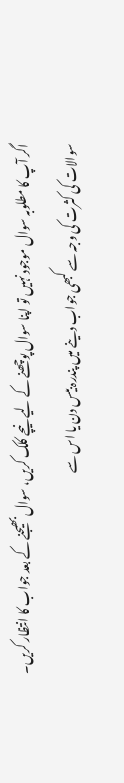اگر آپ کا مطلوبہ سوال موجود نہیں تو اپنا سوال پوچھنے کے لیے نیچے کلک کریں، سوال بھیجنے کے بعد جواب کا انتظار کریں۔ سوالات کی کثرت کی وجہ سے کبھی جواب دینے میں پندرہ بیس دن یا اس سے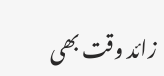زائد وقت بھی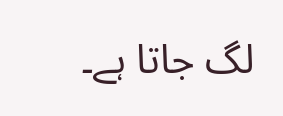لگ جاتا ہے۔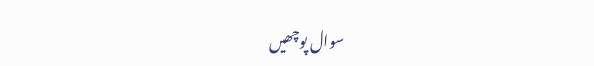سوال پوچھیں